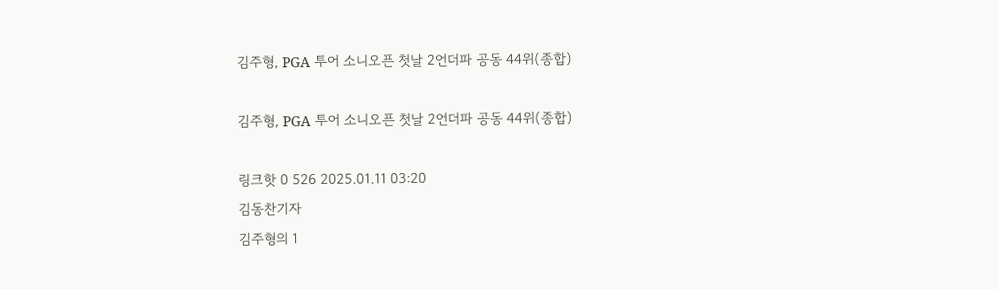김주형, PGA 투어 소니오픈 첫날 2언더파 공동 44위(종합)

김주형, PGA 투어 소니오픈 첫날 2언더파 공동 44위(종합)

링크핫 0 526 2025.01.11 03:20
김동찬기자
김주형의 1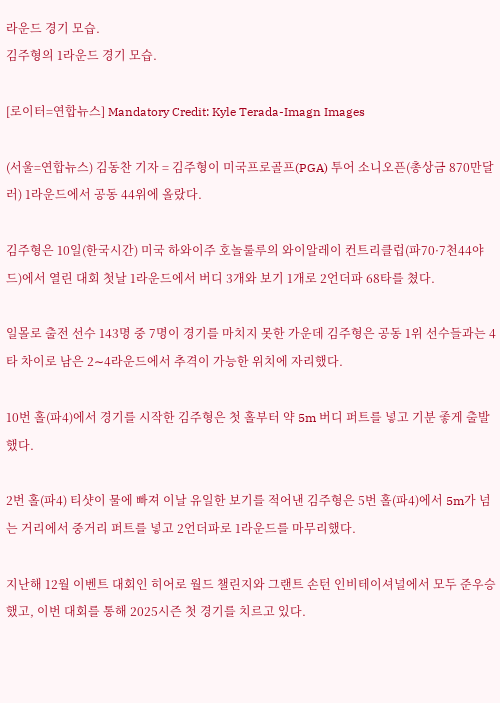라운드 경기 모습.
김주형의 1라운드 경기 모습.

[로이터=연합뉴스] Mandatory Credit: Kyle Terada-Imagn Images

(서울=연합뉴스) 김동찬 기자 = 김주형이 미국프로골프(PGA) 투어 소니오픈(총상금 870만달러) 1라운드에서 공동 44위에 올랐다.

김주형은 10일(한국시간) 미국 하와이주 호놀룰루의 와이알레이 컨트리클럽(파70·7천44야드)에서 열린 대회 첫날 1라운드에서 버디 3개와 보기 1개로 2언더파 68타를 쳤다.

일몰로 출전 선수 143명 중 7명이 경기를 마치지 못한 가운데 김주형은 공동 1위 선수들과는 4타 차이로 남은 2∼4라운드에서 추격이 가능한 위치에 자리했다.

10번 홀(파4)에서 경기를 시작한 김주형은 첫 홀부터 약 5m 버디 퍼트를 넣고 기분 좋게 출발했다.

2번 홀(파4) 티샷이 물에 빠져 이날 유일한 보기를 적어낸 김주형은 5번 홀(파4)에서 5m가 넘는 거리에서 중거리 퍼트를 넣고 2언더파로 1라운드를 마무리했다.

지난해 12월 이벤트 대회인 히어로 월드 챌린지와 그랜트 손턴 인비테이셔널에서 모두 준우승했고, 이번 대회를 통해 2025시즌 첫 경기를 치르고 있다.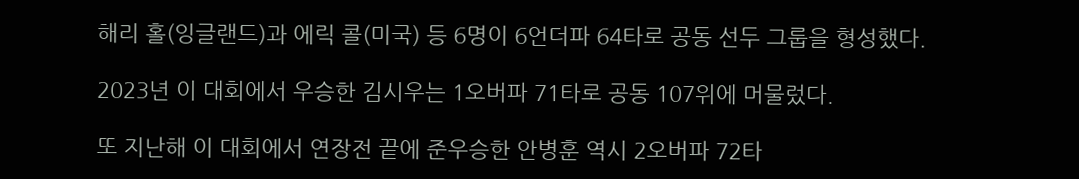해리 홀(잉글랜드)과 에릭 콜(미국) 등 6명이 6언더파 64타로 공동 선두 그룹을 형성했다.

2023년 이 대회에서 우승한 김시우는 1오버파 71타로 공동 107위에 머물렀다.

또 지난해 이 대회에서 연장전 끝에 준우승한 안병훈 역시 2오버파 72타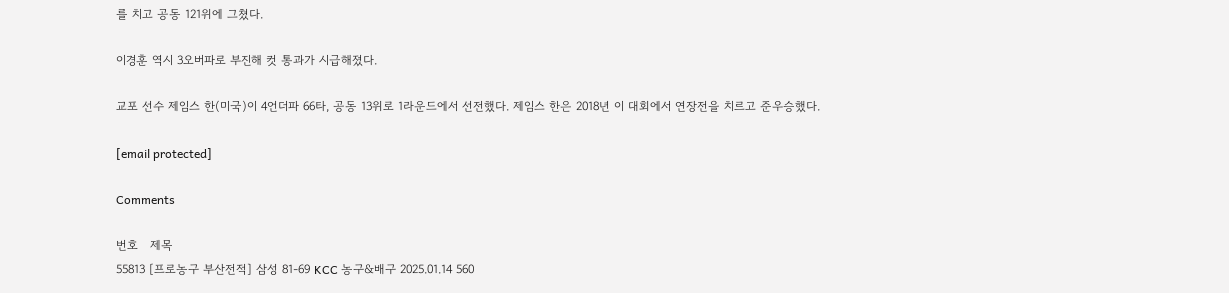를 치고 공동 121위에 그쳤다.

이경훈 역시 3오버파로 부진해 컷 통과가 시급해졌다.

교포 선수 제임스 한(미국)이 4언더파 66타, 공동 13위로 1라운드에서 선전했다. 제임스 한은 2018년 이 대회에서 연장전을 치르고 준우승했다.

[email protected]

Comments

번호   제목
55813 [프로농구 부산전적] 삼성 81-69 KCC 농구&배구 2025.01.14 560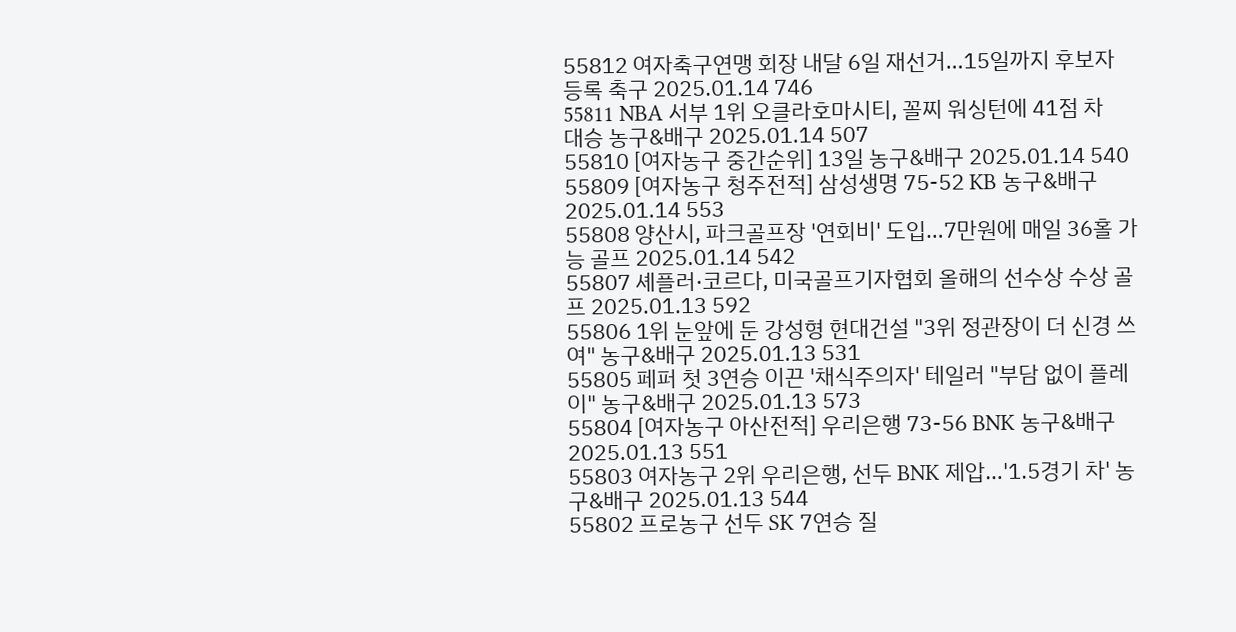55812 여자축구연맹 회장 내달 6일 재선거…15일까지 후보자 등록 축구 2025.01.14 746
55811 NBA 서부 1위 오클라호마시티, 꼴찌 워싱턴에 41점 차 대승 농구&배구 2025.01.14 507
55810 [여자농구 중간순위] 13일 농구&배구 2025.01.14 540
55809 [여자농구 청주전적] 삼성생명 75-52 KB 농구&배구 2025.01.14 553
55808 양산시, 파크골프장 '연회비' 도입…7만원에 매일 36홀 가능 골프 2025.01.14 542
55807 셰플러·코르다, 미국골프기자협회 올해의 선수상 수상 골프 2025.01.13 592
55806 1위 눈앞에 둔 강성형 현대건설 "3위 정관장이 더 신경 쓰여" 농구&배구 2025.01.13 531
55805 페퍼 첫 3연승 이끈 '채식주의자' 테일러 "부담 없이 플레이" 농구&배구 2025.01.13 573
55804 [여자농구 아산전적] 우리은행 73-56 BNK 농구&배구 2025.01.13 551
55803 여자농구 2위 우리은행, 선두 BNK 제압…'1.5경기 차' 농구&배구 2025.01.13 544
55802 프로농구 선두 SK 7연승 질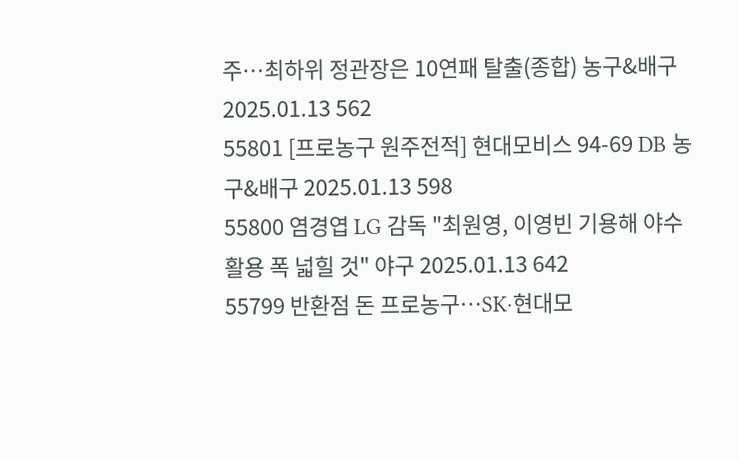주…최하위 정관장은 10연패 탈출(종합) 농구&배구 2025.01.13 562
55801 [프로농구 원주전적] 현대모비스 94-69 DB 농구&배구 2025.01.13 598
55800 염경엽 LG 감독 "최원영, 이영빈 기용해 야수 활용 폭 넓힐 것" 야구 2025.01.13 642
55799 반환점 돈 프로농구…SK·현대모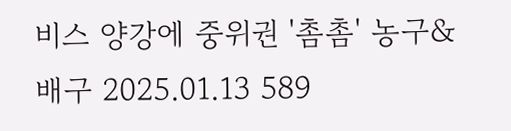비스 양강에 중위권 '촘촘' 농구&배구 2025.01.13 589